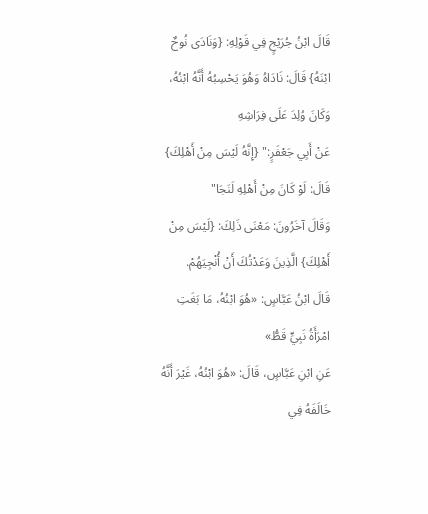قَالَ ابْنُ جُرَيْجٍ فِي قَوْلِهِ: {وَنَادَى نُوحٌ ابْنَهُ} قَالَ: نَادَاهُ وَهُوَ يَحْسِبُهُ أَنَّهُ ابْنُهُ، وَكَانَ وُلِدَ عَلَى فِرَاشِهِ
عَنْ أَبِي جَعْفَرٍ:" {إِنَّهُ لَيْسَ مِنْ أَهْلِكَ} قَالَ: لَوْ كَانَ مِنْ أَهْلِهِ لَنَجَا"
وَقَالَ آخَرُونَ: مَعْنَى ذَلِكَ: {لَيْسَ مِنْ أَهْلِكَ} الَّذِينَ وَعَدْتُكَ أَنْ أُنْجِيَهُمْ.
قَالَ ابْنُ عَبَّاسٍ: «هُوَ ابْنُهُ، مَا بَغَتِ امْرَأَةُ نَبِيٍّ قَطُّ»
عَنِ ابْنِ عَبَّاسٍ، قَالَ: «هُوَ ابْنُهُ، غَيْرَ أَنَّهُ خَالَفَهُ فِي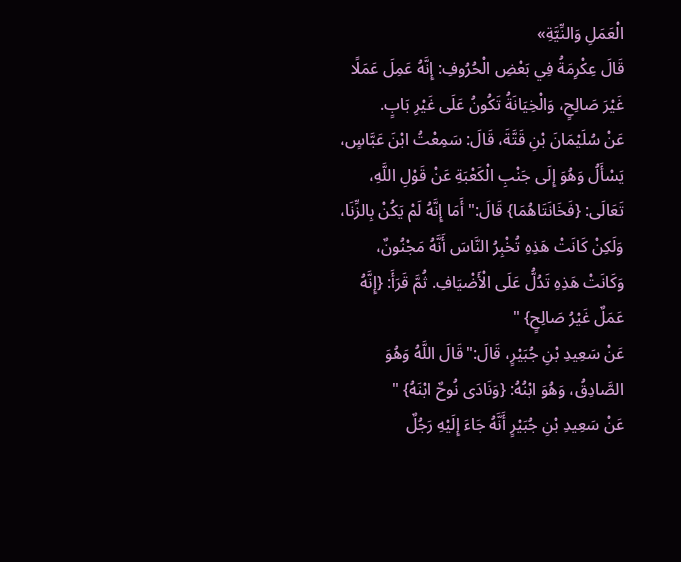الْعَمَلِ وَالنِّيَّةِ»
قَالَ عِكْرِمَةُ فِي بَعْضِ الْحُرُوفِ: إِنَّهُ عَمِلَ عَمَلًا غَيْرَ صَالِحٍ، وَالْخِيَانَةُ تَكُونُ عَلَى غَيْرِ بَابٍ.
عَنْ سُلَيْمَانَ بْنِ قَتَّةَ، قَالَ: سَمِعْتُ ابْنَ عَبَّاسٍ، يَسْأَلُ وَهُوَ إِلَى جَنْبِ الْكَعْبَةِ عَنْ قَوْلِ اللَّهِ، تَعَالَى: {فَخَانَتَاهُمَا} قَالَ:"أَمَا إِنَّهُ لَمْ يَكُنْ بِالزِّنَا، وَلَكِنْ كَانَتْ هَذِهِ تُخْبِرُ النَّاسَ أَنَّهُ مَجْنُونٌ، وَكَانَتْ هَذِهِ تَدُلُّ عَلَى الْأَضْيَافِ. ثُمَّ قَرَأَ: {إِنَّهُ عَمَلٌ غَيْرُ صَالِحٍ} "
عَنْ سَعِيدِ بْنِ جُبَيْرٍ، قَالَ:"قَالَ اللَّهُ وَهُوَ الصَّادِقُ، وَهُوَ ابْنُهُ: {وَنَادَى نُوحٌ ابْنَهُ} "
عَنْ سَعِيدِ بْنِ جُبَيْرٍ أَنَّهُ جَاءَ إِلَيْهِ رَجُلٌ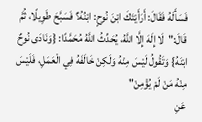فَسَأَلَهُ فَقَالَ: أَرَأَيْتَكَ ابْنَ نُوحٍ: ابْنُهُ؟ فَسَبَّحَ طَوِيلًا، ثُمَّ قَالَ:"لَا إِلَهَ إِلَّا اللَّهُ، يُحَدِّثُ اللَّهُ مُحَمَّدًا: {وَنَادَى نُوحٌ ابْنَهُ} وَتَقُولُ لَيْسَ مِنْهُ وَلَكِنْ خَالَفَهُ فِي الْعَمَلِ، فَلَيْسَ مِنْهُ مَنْ لَمْ يُؤْمِنْ"
عَنِ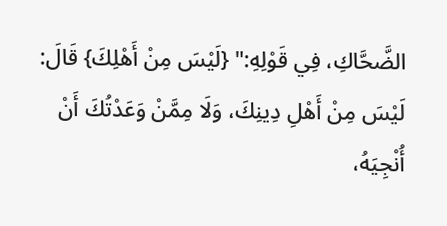الضَّحَّاكِ، فِي قَوْلِهِ:" {لَيْسَ مِنْ أَهْلِكَ} قَالَ: لَيْسَ مِنْ أَهْلِ دِينِكَ، وَلَا مِمَّنْ وَعَدْتُكَ أَنْ أُنْجِيَهُ،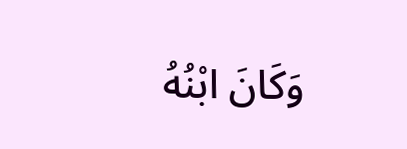وَكَانَ ابْنُهُ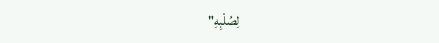لِصُلْبِهِ"